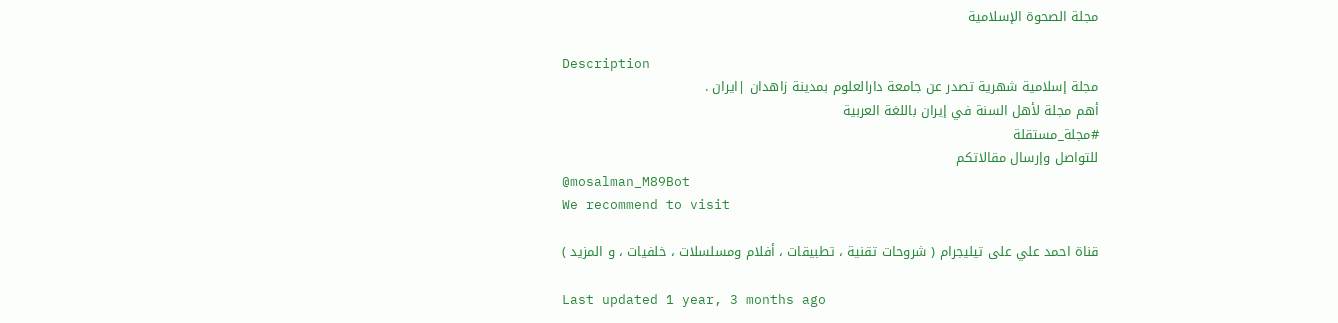مجلة الصحوة الإسلامية

Description
مجلة إسلامية شهرية تصدر عن جامعة دارالعلوم بمدينة زاهدان |ايران .
أهم مجلة لأهل السنة في إيران باللغة العربية
#مجلة_مستقلة
للتواصل وإرسال مقالاتكم
@mosalman_M89Bot
We recommend to visit

قناة احمد علي على تيليجرام ( شروحات تقنية ، تطبيقات ، أفلام ومسلسلات ، خلفيات ، و المزيد )

Last updated 1 year, 3 months ago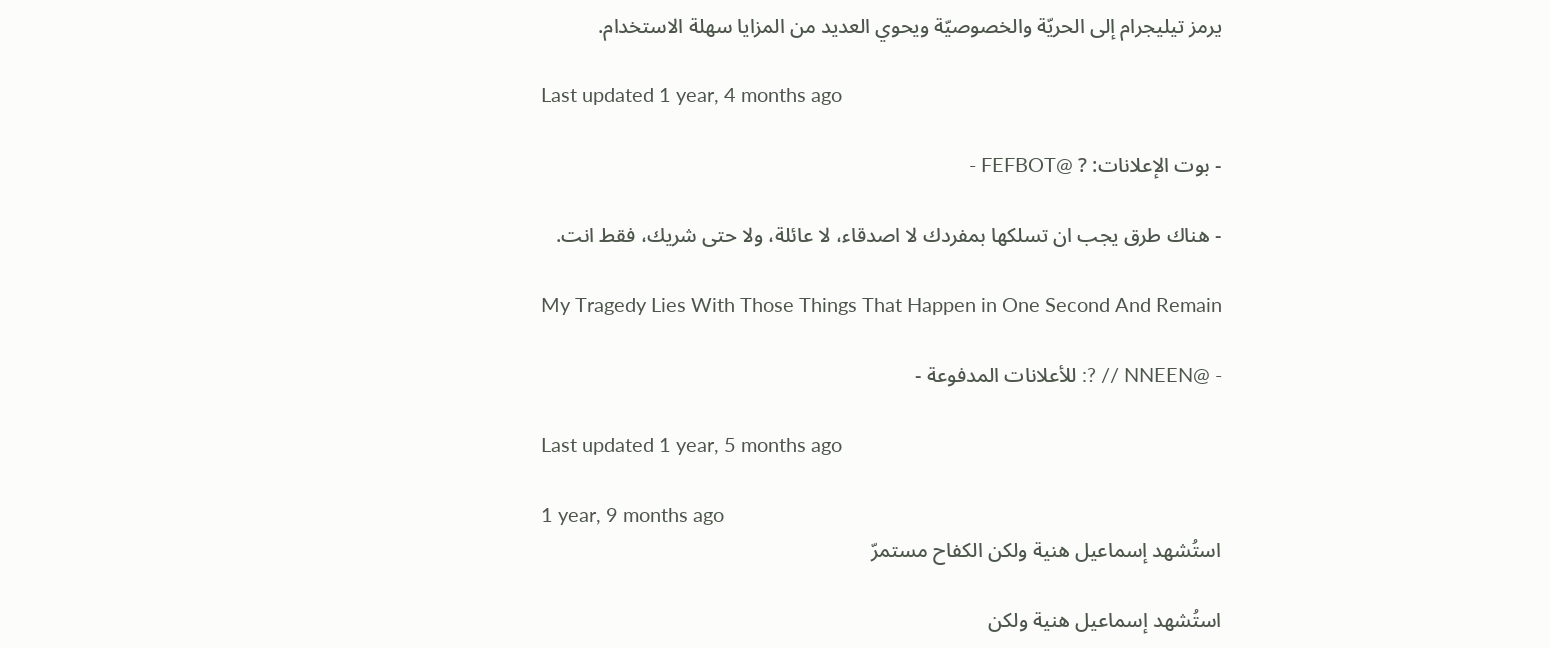يرمز تيليجرام إلى الحريّة والخصوصيّة ويحوي العديد من المزايا سهلة الاستخدام.

Last updated 1 year, 4 months ago

- بوت الإعلانات: ? @FEFBOT -

- هناك طرق يجب ان تسلكها بمفردك لا اصدقاء، لا عائلة، ولا حتى شريك، فقط انت.

My Tragedy Lies With Those Things That Happen in One Second And Remain

- @NNEEN // ?: للأعلانات المدفوعة -

Last updated 1 year, 5 months ago

1 year, 9 months ago
استُشهد إسماعيل هنية ولكن الكفاح مستمرّ

استُشهد إسماعيل هنية ولكن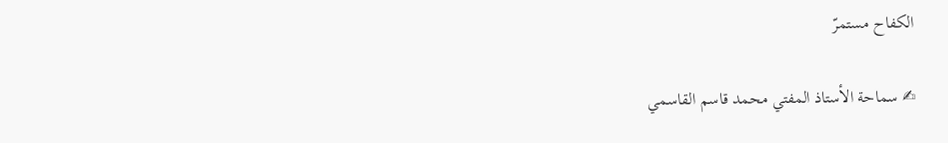الكفاح مستمرّ

✍ سماحة الأستاذ المفتي محمد قاسم القاسمي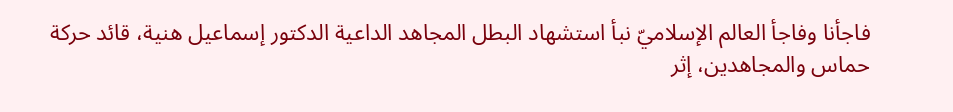فاجأنا وفاجأ العالم الإسلاميّ نبأ استشهاد البطل المجاهد الداعية الدكتور إسماعيل هنية، قائد حركة حماس والمجاهدين، إثر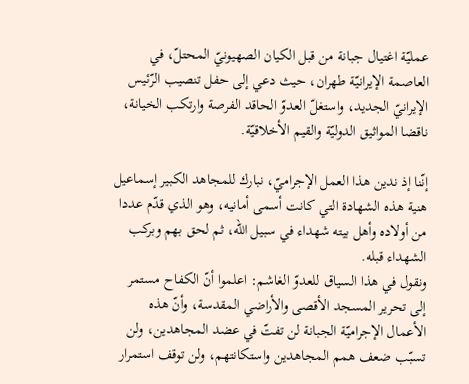عمليّة اغتيال جبانة من قبل الكيان الصهيونيّ المحتلّ، في العاصمة الإيرانيّة طهران، حيث دعي إلى حفل تنصيب الرّئيس الإيرانيّ الجديد، واستغلّ العدوّ الحاقد الفرصة وارتكب الخيانة، ناقضا المواثيق الدوليّة والقيم الأخلاقيّة.

إنّنا إذ ندين هذا العمل الإجراميّ، نبارك للمجاهد الكبير إسماعيل هنية هذه الشهادة التي كانت أسمى أمانيه، وهو الذي قدّم عددا من أولاده وأهل بيته شهداء في سبيل الله، ثم لحق بهم وبركب الشهداء قبله.
ونقول في هذا السياق للعدوّ الغاشم: اعلموا أنّ الكفاح مستمر إلى تحرير المسجد الأقصى والأراضي المقدسة، وأنّ هذه الأعمال الإجراميّة الجبانة لن تفتّ في عضد المجاهدين، ولن تسبّب ضعف همم المجاهدين واستكانتهم، ولن توقف استمرار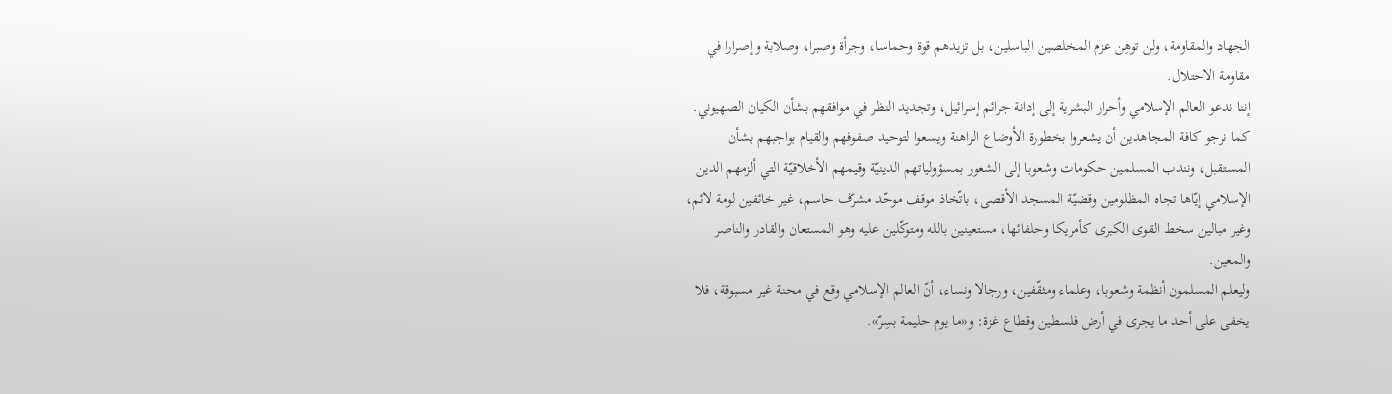الجهاد والمقاومة، ولن توهِن عزم المخلصين الباسلين، بل تزيدهم قوة وحماسا، وجرأة وصبرا، وصلابة وإصرارا في مقاومة الاحتلال.
إننا ندعو العالم الإسلامي وأحرار البشرية إلى إدانة جرائم إسرائيل، وتجديد النظر في موافقهم بشأن الكيان الصهيوني. كما نرجو كافة المجاهدين أن يشعروا بخطورة الأوضاع الراهنة ويسعوا لتوحيد صفوفهم والقيام بواجبهم بشأن المستقبل، ونندب المسلمين حكومات وشعوبا إلى الشعور بمسؤولياتهم الدينيّة وقيمهم الأخلاقيّة التي ألزمهم الدين الإسلامي إيّاها تجاه المظلومين وقضيّة المسجد الأقصى، باتّخاذ موقف موحّد مشرّف حاسم، غير خائفين لومة لائم، وغير مبالين سخط القوى الكبرى كأمريكا وحلفائها، مستعينين بالله ومتوكّلين عليه وهو المستعان والقادر والناصر والمعين.
وليعلم المسلمون أنظمة وشعوبا، وعلماء ومثقّفين، ورجالا ونساء، أنّ العالم الإسلامي وقع في محنة غير مسبوقة، فلا يخفى على أحد ما يجرى في أرض فلسطين وقطاع غزة: و«ما يوم حليمة بسِرّ».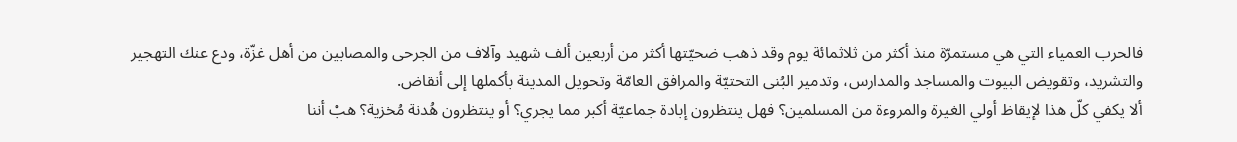فالحرب العمياء التي هي مستمرّة منذ أكثر من ثلاثمائة يوم وقد ذهب ضحيّتها أكثر من أربعين ألف شهيد وآلاف من الجرحى والمصابين من أهل غزّة، ودع عنك التهجير والتشريد، وتقويض البيوت والمساجد والمدارس، وتدمير البُنى التحتيّة والمرافق العامّة وتحويل المدينة بأكملها إلى أنقاض.
ألا يكفي كلّ هذا لإيقاظ أولي الغيرة والمروءة من المسلمين؟ فهل ينتظرون إبادة جماعيّة أكبر مما يجري؟ أو ينتظرون هُدنة مُخزية؟ هبْ أننا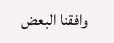وافقنا البعض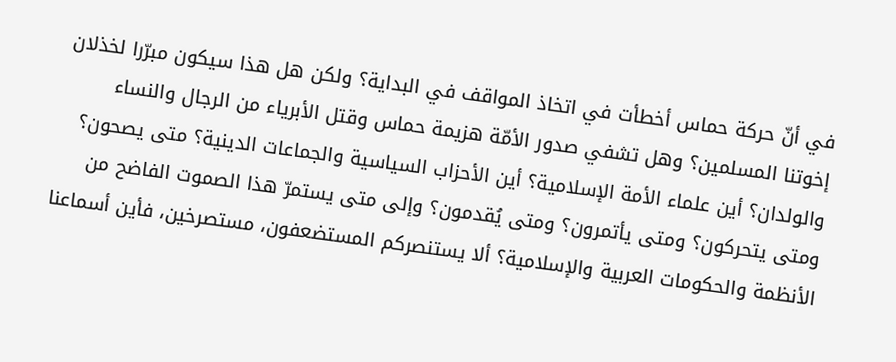في أنّ حركة حماس أخطأت في اتخاذ المواقف في البداية؟ ولكن هل هذا سيكون مبرّرا لخذلان إخوتنا المسلمين؟ وهل تشفي صدور الأمّة هزيمة حماس وقتل الأبرياء من الرجال والنساء والولدان؟ أين علماء الأمة الإسلامية؟ أين الأحزاب السياسية والجماعات الدينية؟ متى يصحون؟ ومتى يتحركون؟ ومتى يأتمرون؟ ومتى يُقدمون؟ وإلى متى يستمرّ هذا الصموت الفاضح من الأنظمة والحكومات العربية والإسلامية؟ ألا يستنصركم المستضعفون، مستصرخين، فأين أسماعنا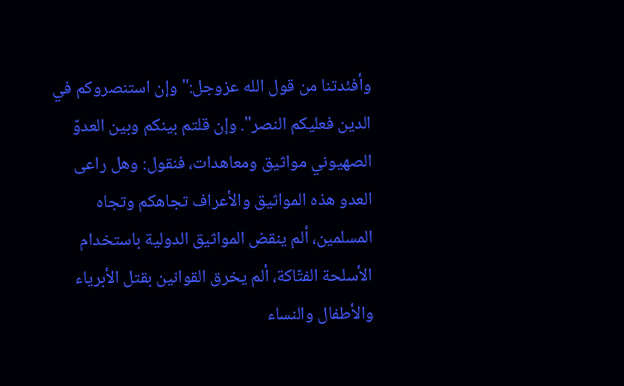وأفئدتنا من قول الله عزوجل:" وإن استنصروكم في الدين فعليكم النصر". وإن قلتم بينكم وبين العدوّ الصهيوني مواثيق ومعاهدات، فنقول: وهل راعى العدو هذه المواثيق والأعراف تجاهكم وتجاه المسلمين، ألم ينقض المواثيق الدولية باستخدام الأسلحة الفتّاكة، ألم يخرق القوانين بقتل الأبرياء والأطفال والنساء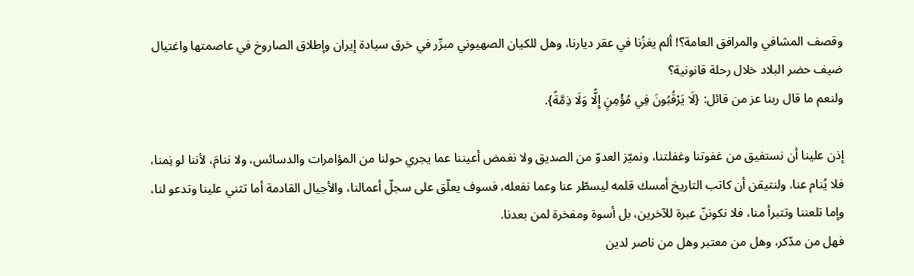وقصف المشافي والمرافق العامة؟! ألم يغزُنا في عقر ديارنا، وهل للكيان الصهيوني مبرِّر في خرق سيادة إيران وإطلاق الصاروخ في عاصمتها واغتيال ضيف حضر البلاد خلال رحلة قانونية؟
ولنعم ما قال ربنا عز من قائل: {لَا يَرْقُبُونَ فِي مُؤْمِنٍ إِلًّا وَلَا ذِمَّةً}.

إذن علينا أن نستفيق من غفوتنا وغفلتنا، ونميّز العدوّ من الصديق ولا نغمض أعيننا عما يجري حولنا من المؤامرات والدسائس، ولا ننامَ، لأننا لو نِمنا، فلا يُنام عنا. ولنتيقن أن كاتب التاريخ أمسك قلمه ليسطّر عنا وعما نفعله، فسوف يعلّق على سجلّ أعمالنا، والأجيال القادمة أما تثني علينا وتدعو لنا، وإما تلعننا وتتبرأ منا، فلا نكوننّ عبرة للآخرين، بل أسوة ومفخرة لمن بعدنا.
فهل من مدّكر، وهل من معتبر وهل من ناصر لدين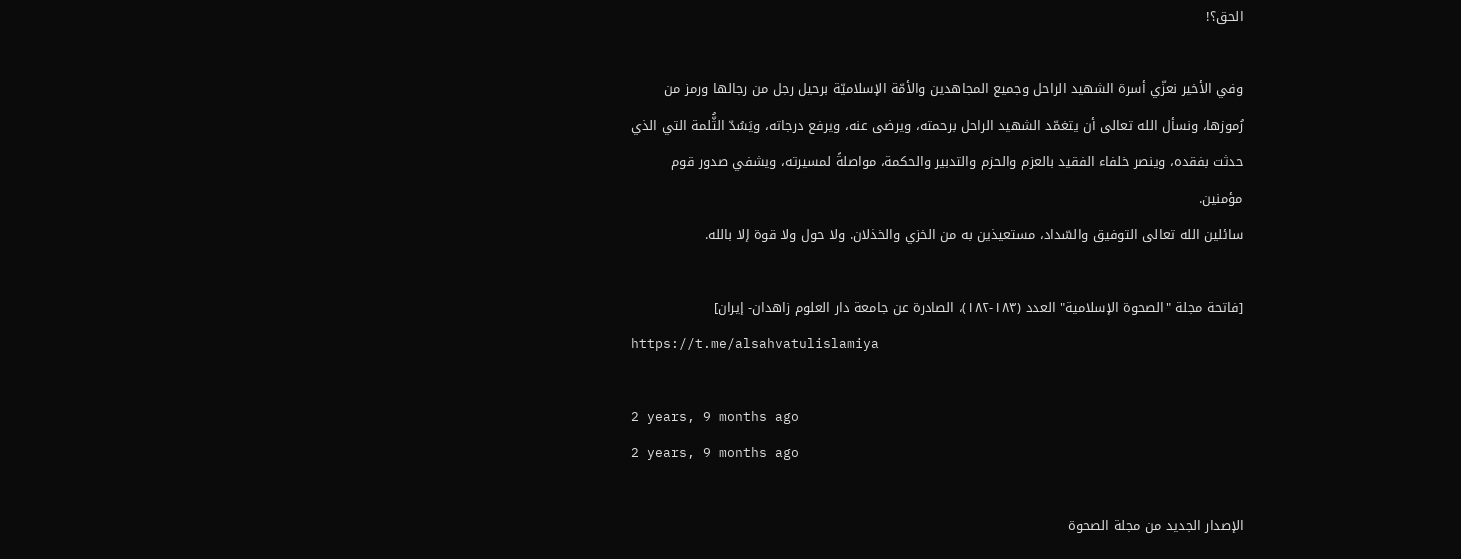الحق؟!

وفي الأخير نعزّي أسرة الشهيد الراحل وجميع المجاهدين والأمّة الإسلاميّة برحيل رجل من رجالها ورمز من رُموزها، ونسأل الله تعالى أن يتغمّد الشهيد الراحل برحمته، ويرضى عنه، ويرفع درجاته، ويَسُدّ الثُّلمة التي الذي حدثت بفقده، وينصر خلفاء الفقيد بالعزم والحزم والتدبير والحكمة، مواصلةً لمسيرته، ويشفي صدور قوم مؤمنين.
سائلين الله تعالى التوفيق والسّداد، مستعيذين به من الخزي والخذلان. ولا حول ولا قوة إلا بالله.

[فاتحة مجلة "الصحوة الإسلامية" العدد (١٨٣-١٨٢)، الصادرة عن جامعة دار العلوم زاهدان- إيران]
https://t.me/alsahvatulislamiya

2 years, 9 months ago
2 years, 9 months ago

الإصدار الجديد من مجلة الصحوة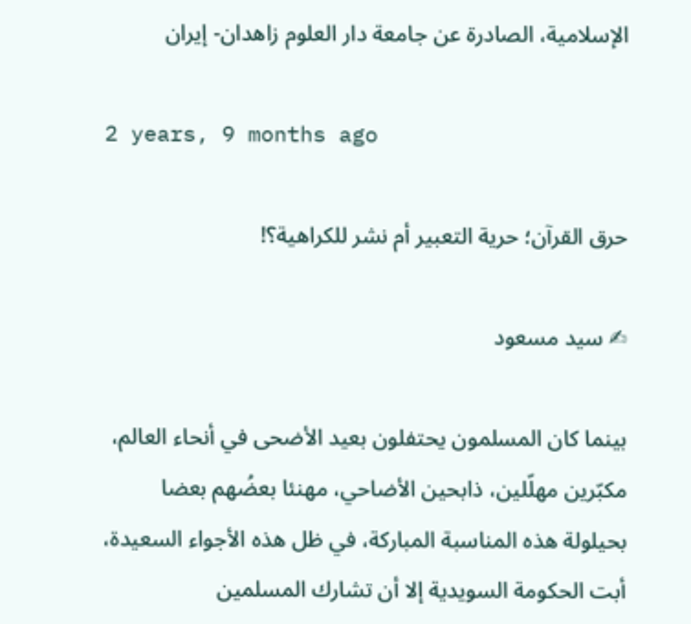الإسلامية، الصادرة عن جامعة دار العلوم زاهدان- إيران

2 years, 9 months ago

حرق القرآن؛ حرية التعبير أم نشر للكراهية؟!

✍ سيد مسعود

بينما كان المسلمون يحتفلون بعيد الأضحى في أنحاء العالم، مكبّرين مهلّلين، ذابحين الأضاحي، مهنئا بعضُهم بعضا بحيلولة هذه المناسبة المباركة، في ظل هذه الأجواء السعيدة، أبت الحكومة السويدية إلا أن تشارك المسلمين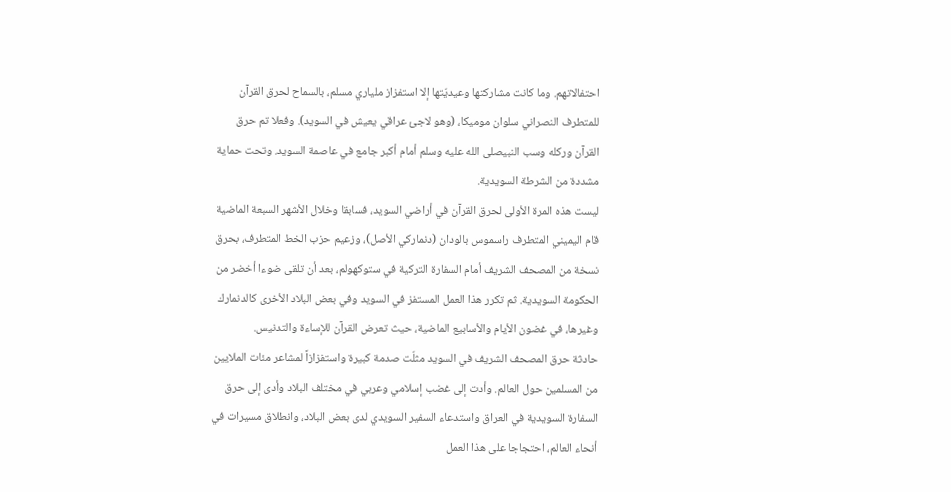احتفالاتهم. وما كانت مشاركتها وعيديّتها إلا استفزاز ملياري مسلم، بالسماح لحرق القرآن للمتطرف النصراني سلوان موميكا، (وهو لاجئ عراقي يعيش في السويد). وفعلا تم حرق القرآن وركله وسب النبيصلى الله عليه وسلم أمام أكبر جامع في عاصمة السويد. وتحت حماية مشددة من الشرطة السويدية.
ليست هذه المرة الأولى لحرق القرآن في أراضي السويد، فسابقا وخلال الأشهر السبعة الماضية قام اليميني المتطرف راسموس بالودان (دنماركي الأصل)، وزعيم حزب الخط المتطرف، بحرق نسخة من المصحف الشريف أمام السفارة التركية في ستوكهولم، بعد أن تلقى ضوءا أخضر من الحكومة السويدية. ثم تكرر هذا العمل المستفز في السويد وفي بعض البلاد الأخرى كالدنمارك وغيرها، في غضون الأيام والأسابيع الماضية، حيث تعرض القرآن للإساءة والتدنيس.
حادثة حرق المصحف الشريف في السويد مثلّت صدمة كبيرة واستفزازاً لمشاعر مئات الملايين من المسلمين حول العالم. وأدت إلى غضب إسلامي وعربي في مختلف البلاد وأدى إلى حرق السفارة السويدية في العراق واستدعاء السفير السويدي لدى بعض البلاد، وانطلاق مسيرات في أنحاء العالم، احتجاجا على هذا العمل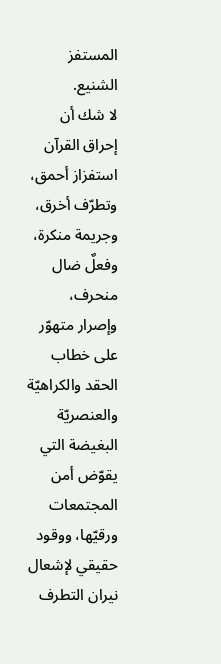المستفز الشنيع.
لا شك أن إحراق القرآن استفزاز أحمق، وتطرّف أخرق، وجريمة منكرة، وفعلٌ ضال منحرف، وإصرار متهوّر على خطاب الحقد والكراهيّة والعنصريّة البغيضة التي يقوّض أمن المجتمعات ورقيّها، ووقود حقيقي لإشعال نيران التطرف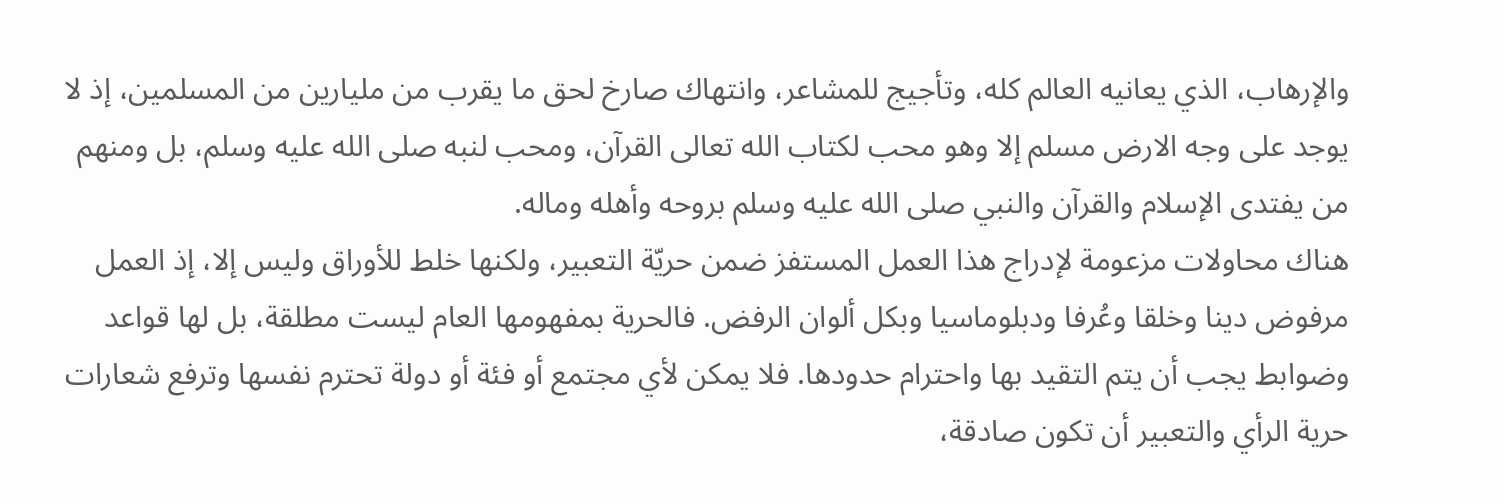والإرهاب، الذي يعانيه العالم كله، وتأجيج للمشاعر، وانتهاك صارخ لحق ما يقرب من مليارين من المسلمين، إذ لا يوجد على وجه الارض مسلم إلا وهو محب لكتاب الله تعالى القرآن، ومحب لنبه صلى الله عليه وسلم، بل ومنهم من يفتدى الإسلام والقرآن والنبي صلى الله عليه وسلم بروحه وأهله وماله.
هناك محاولات مزعومة لإدراج هذا العمل المستفز ضمن حريّة التعبير، ولكنها خلط للأوراق وليس إلا، إذ العمل مرفوض دينا وخلقا وعُرفا ودبلوماسيا وبكل ألوان الرفض. فالحرية بمفهومها العام ليست مطلقة، بل لها قواعد وضوابط يجب أن يتم التقيد بها واحترام حدودها. فلا يمكن لأي مجتمع أو فئة أو دولة تحترم نفسها وترفع شعارات حرية الرأي والتعبير أن تكون صادقة،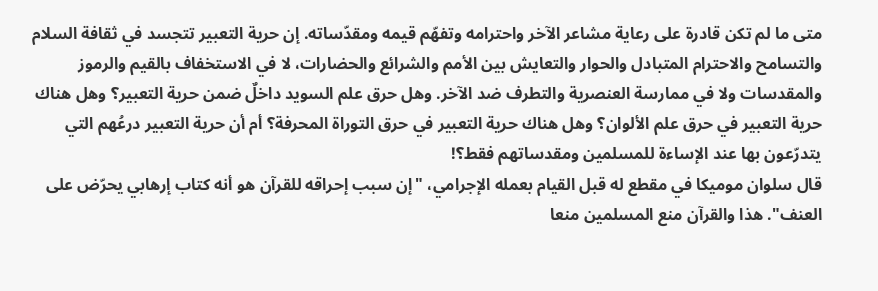متى ما لم تكن قادرة على رعاية مشاعر الآخر واحترامه وتفهّم قيمه ومقدّساته. إن حرية التعبير تتجسد في ثقافة السلام والتسامح والاحترام المتبادل والحوار والتعايش بين الأمم والشرائع والحضارات، لا في الاستخفاف بالقيم والرموز والمقدسات ولا في ممارسة العنصرية والتطرف ضد الآخر. وهل حرق علم السويد داخلٌ ضمن حرية التعبير؟ وهل هناك حرية التعبير في حرق علم الألوان؟ وهل هناك حرية التعبير في حرق التوراة المحرفة؟ أم أن حرية التعبير درعُهم التي يتدرّعون بها عند الإساءة للمسلمين ومقدساتهم فقط؟!
قال سلوان موميكا في مقطع له قبل القيام بعمله الإجرامي، "إن سبب إحراقه للقرآن هو أنه كتاب إرهابي يحرّض على العنف". هذا والقرآن منع المسلمين منعا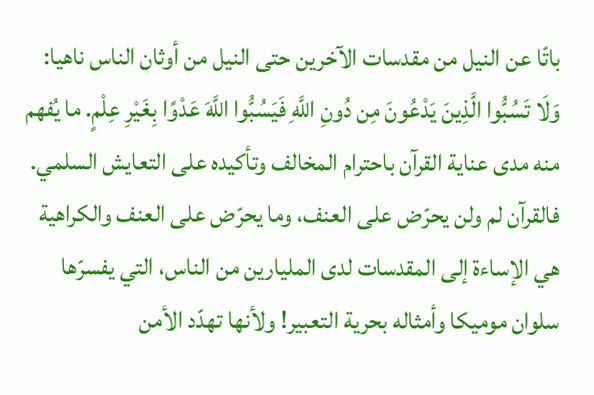باتّا عن النيل من مقدسات الآخرين حتى النيل من أوثان الناس ناهيا: وَلَا تَسُبُّوا الَّذِينَ يَدْعُونَ مِن دُونِ اللَّهِ فَيَسُبُّوا اللَّهَ عَدْوًا بِغَيْرِ عِلْمٍ. ما يُفهم منه مدى عناية القرآن باحترام المخالف وتأكيده على التعايش السلمي. فالقرآن لم ولن يحرّض على العنف، وما يحرّض على العنف والكراهية هي الإساءة إلى المقدسات لدى المليارين من الناس، التي يفسرّها سلوان موميكا وأمثاله بحرية التعبير! ولأنها تهدّد الأمن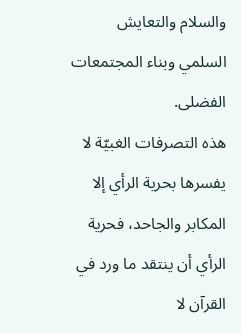والسلام والتعايش السلمي وبناء المجتمعات الفضلى.
هذه التصرفات الغبيّة لا يفسرها بحرية الرأي إلا المكابر والجاحد، فحرية الرأي أن ينتقد ما ورد في القرآن لا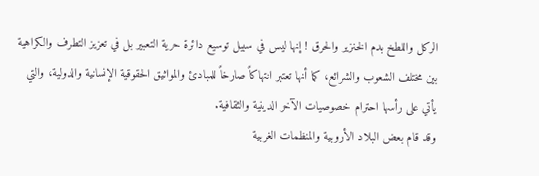الركل واللطخ بدم الخنزير والحرق ! إنها ليس في سبيل توسيع دائرة حرية التعبير بل في تعزيز التطرف والكراهية بين مختلف الشعوب والشرائع، كما أنها تعتبر انتهاكاً صارخاً للمبادئ والمواثيق الحقوقية الإنسانية والدولية، والتي يأتي على رأسها احترام خصوصيات الآخر الدينية والثقافية.
وقد قام بعض البلاد الأروبية والمنظمات الغربية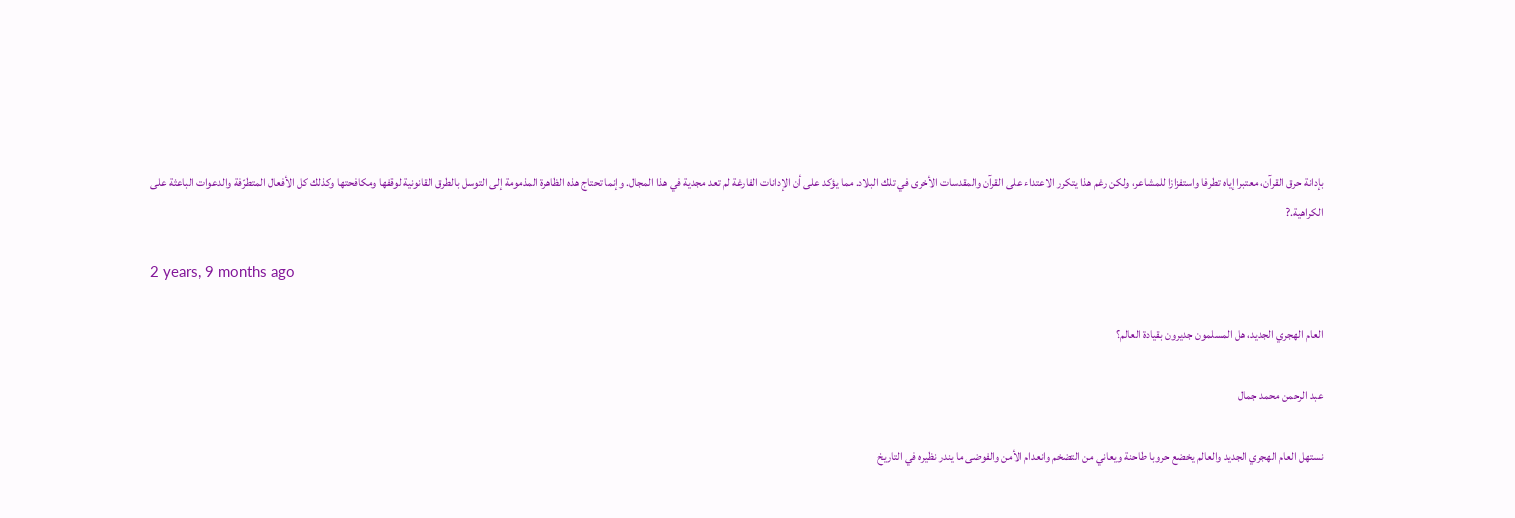بإدانة حرق القرآن، معتبرا إياه تطرفا واستفزازا للمشاعر، ولكن رغم هذا يتكرر الاعتداء على القرآن والمقدسات الأخرى في تلك البلاد. مما يؤكد على أن الإدانات الفارغة لم تعد مجدية في هذا المجال. وإنما تحتاج هذه الظاهرة المذمومة إلى التوسل بالطرق القانونية لوقفها ومكافحتها وكذلك كل الأفعال المتطرّفة والدعوات الباعثة على الكراهية.?

2 years, 9 months ago

العام الهجري الجديد، هل المسلمون جديرون بقيادة العالم؟

عبد الرحمن محمد جمال

نستهل العام الهجري الجديد والعالم يخضع حروبا طاحنة ويعاني من التضخم وانعدام الأمن والفوضى ما يندر نظيره في التاريخ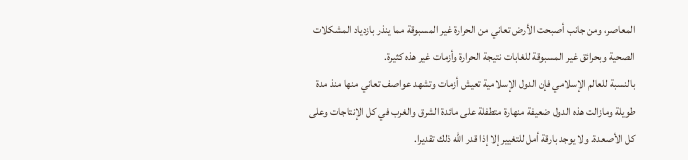المعاصر، ومن جانب أصبحت الأرض تعاني من الحرارة غير المسبوقة مما ينذر بازدياد المشكلات الصحية وبحرائق غير المسبوقة للغابات نتيجة الحرارة وأزمات غير هذه كثيرة.
بالنسبة للعالم الإسلامي فإن الدول الإسلامية تعيش أزمات وتشهد عواصف تعاني منها منذ مدة طويلة ومازالت هذه الدول ضعيفة منهارة متطفلة على مائدة الشرق والغرب في كل الإنتاجات وعلى كل الأصعدة. ولا يوجد بارقة أمل للتغيير إلا إذا قدر الله ذلك تقديرا.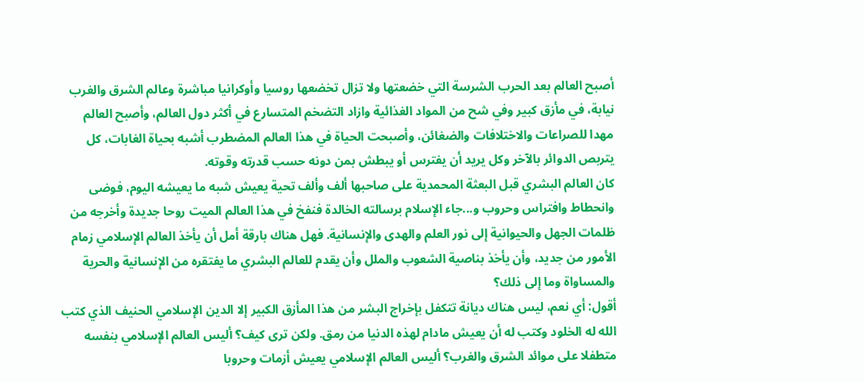أصبح العالم بعد الحرب الشرسة التي خضعتها ولا تزال تخضعها روسيا وأوكرانيا مباشرة وعالم الشرق والغرب نيابة، في مأزق كبير وفي شح من المواد الغذائية وازاد التضخم المتسارع في أكثر دول العالم، وأصبح العالم مهدا للصراعات والاختلافات والضغائن، وأصبحت الحياة في هذا العالم المضطرب أشبه بحياة الغابات، كل يتربص الدوائر بالآخر وكل يريد أن يفترس أو يبطش بمن دونه حسب قدرته وقوته.
كان العالم البشري قبل البعثة المحمدية على صاحبها ألف وألف تحية يعيش شبه ما يعيشه اليوم، فوضى وانحطاط وافتراس وحروب و...جاء الإسلام برسالته الخالدة فنفخ في هذا العالم الميت روحا جديدة وأخرجه من ظلمات الجهل والحيوانية إلى نور العلم والهدى والإنسانية. فهل هناك بارقة أمل أن يأخذ العالم الإسلامي زمام الأمور من جديد، وأن يأخذ بناصية الشعوب والملل وأن يقدم للعالم البشري ما يفتقره من الإنسانية والحرية والمساواة وما إلى ذلك؟
أقول: أي نعم، ليس هناك ديانة تتكفل بإخراج البشر من هذا المأزق الكبير إلا الدين الإسلامي الحنيف الذي كتب الله له الخلود وكتب له أن يعيش مادام لهذه الدنيا من رمق. ولكن ترى كيف؟ أليس العالم الإسلامي بنفسه متطفلا على موائد الشرق والغرب؟ أليس العالم الإسلامي يعيش أزمات وحروبا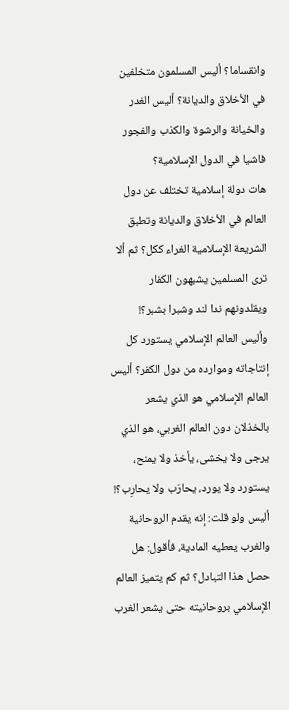وانقساما؟ أليس المسلمون متخلفين في الأخلاق والديانة؟ أليس الغدر والخيانة والرشوة والكذب والفجور فاشيا في الدول الإسلامية؟
هات دولة إسلامية تختلف عن دول العالم في الأخلاق والديانة وتطبق الشريعة الإسلامية الغراء ككل؟ ثم ألا ترى المسلمين يشبهون الكفار ويقلدونهم ندا لند وشبرا بشبر؟! وأليس العالم الإسلامي يستورد كل إنتاجاته وموارده من دول الكفر؟ أليس العالم الإسلامي هو الذي يشعر بالخذلان دون العالم الغربي، هو الذي يرجى ولا يخشى، يأخذ ولا يمنح، يستورد ولا يورد، يحارَب ولا يحارِب؟! أليس ولو قلت: إنه يقدم الروحانية والغرب يعطيه المادية، فأقول: هل حصل هذا التبادل؟ ثم كم يتميز العالم الإسلامي بروحانيته حتى يشعر الغرب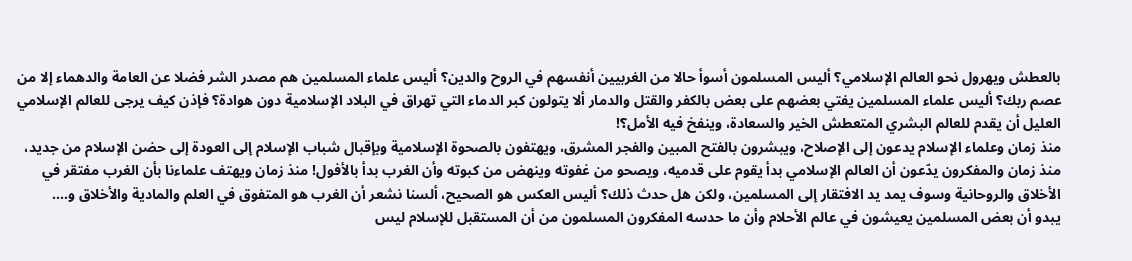بالعطش ويهرول نحو العالم الإسلامي؟ أليس المسلمون أسوأ حالا من الغربيين أنفسهم في الروح والدين؟ أليس علماء المسلمين هم مصدر الشر فضلا عن العامة والدهماء إلا من عصم ربك؟ أليس علماء المسلمين يفتي بعضهم على بعض بالكفر والقتل والدمار ألا يتولون كبر الدماء التي تهراق في البلاد الإسلامية دون هوادة؟ فإذن كيف يرجى للعالم الإسلامي العليل أن يقدم للعالم البشري المتعطش الخير والسعادة، وينفخ فيه الأمل؟!
منذ زمان وعلماء الإسلام يدعون إلى الإصلاح، ويبشرون بالفتح المبين والفجر المشرق، ويهتفون بالصحوة الإسلامية وبإقبال شباب الإسلام إلى العودة إلى حضن الإسلام من جديد، منذ زمان والمفكرون يدّعون أن العالم الإسلامي بدأ يقوم على قدميه، ويصحو من غفوته وينهض من كبوته وأن الغرب بدأ بالأفول! منذ زمان ويهتف علماءنا بأن الغرب مفتقر في الأخلاق والروحانية وسوف يمد يد الافتقار إلى المسلمين، ولكن هل حدث ذلك؟ أليس العكس هو الصحيح، ألسنا نشعر أن الغرب هو المتفوق في العلم والمادية والأخلاق و....
يبدو أن بعض المسلمين يعيشون في عالم الأحلام وأن ما حدسه المفكرون المسلمون من أن المستقبل للإسلام ليس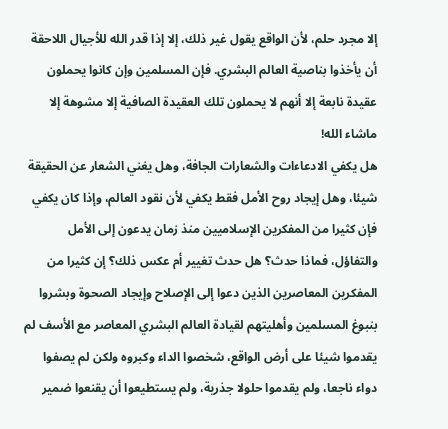إلا مجرد حلم، لأن الواقع يقول غير ذلك، إلا إذا قدر الله للأجيال اللاحقة أن يأخذوا بناصية العالم البشري. فإن المسلمين وإن كانوا يحملون عقيدة نابعة إلا أنهم لا يحملون تلك العقيدة الصافية إلا مشوهة إلا ماشاء الله!
هل يكفي الادعاءات والشعارات الجافة، وهل يغني الشعار عن الحقيقة شيئا، وهل إيجاد روح الأمل فقط يكفي لأن نقود العالم، وإذا كان يكفي فإن كثيرا من المفكرين الإسلاميين منذ زمان يدعون إلى الأمل والتفاؤل، فماذا حدث؟ هل حدث تغيير أم عكس ذلك؟ إن كثيرا من المفكرين المعاصرين الذين دعوا إلى الإصلاح وإيجاد الصحوة وبشروا بنبوغ المسلمين وأهليتهم لقيادة العالم البشري المعاصر مع الأسف لم يقدموا شيئا على أرض الواقع، شخصوا الداء وكبروه ولكن لم يصفوا دواء ناجعا، ولم يقدموا حلولا جذرية، ولم يستطيعوا أن يقنعوا ضمير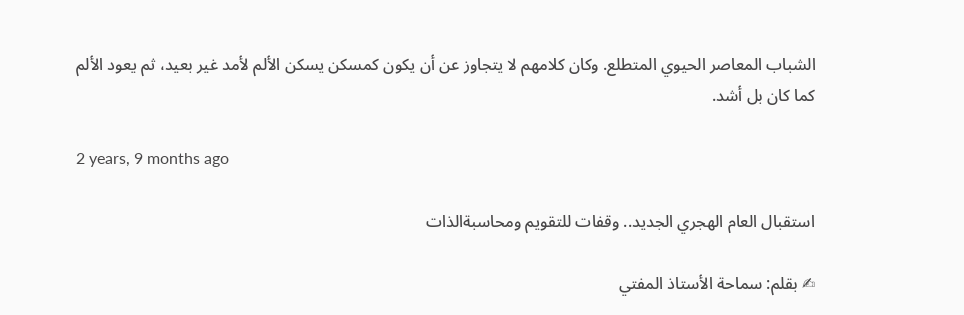الشباب المعاصر الحيوي المتطلع. وكان كلامهم لا يتجاوز عن أن يكون كمسكن يسكن الألم لأمد غير بعيد، ثم يعود الألم كما كان بل أشد.

2 years, 9 months ago

استقبال العام الهجري الجديد.. وقفات للتقويم ومحاسبةالذات

✍ بقلم: سماحة الأستاذ المفتي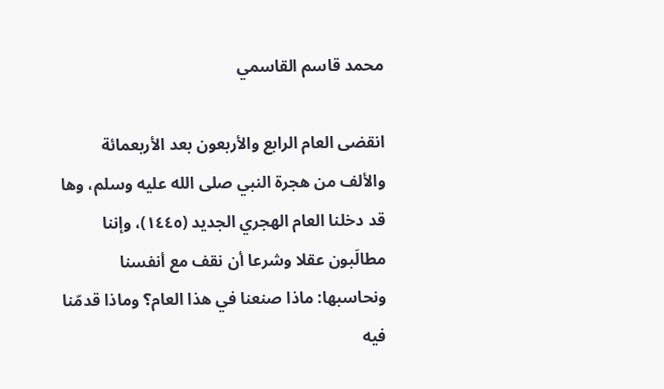محمد قاسم القاسمي

انقضى العام الرابع والأربعون بعد الأربعمائة والألف من هجرة النبي صلى الله عليه وسلم، وها قد دخلنا العام الهجري الجديد (١٤٤٥)، وإننا مطالَبون عقلا وشرعا أن نقف مع أنفسنا ونحاسبها: ماذا صنعنا في هذا العام؟ وماذا قدمّنا فيه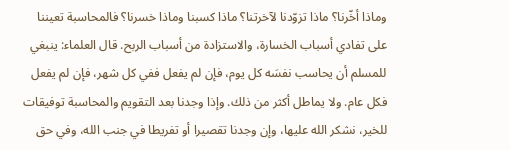وماذا أخّرنا؟ ماذا تزوّدنا لآخرتنا؟ ماذا كسبنا وماذا خسرنا؟ فالمحاسبة تعيننا على تفادي أسباب الخسارة، والاستزادة من أسباب الربح. قال العلماء: ينبغي للمسلم أن يحاسب نفسَه كل يوم، فإن لم يفعل ففي كل شهر، فإن لم يفعل فكل عام. ولا يماطل أكثر من ذلك. وإذا وجدنا بعد التقويم والمحاسبة توفيقات للخير، نشكر الله عليها، وإن وجدنا تقصيرا أو تفريطا في جنب الله، وفي حق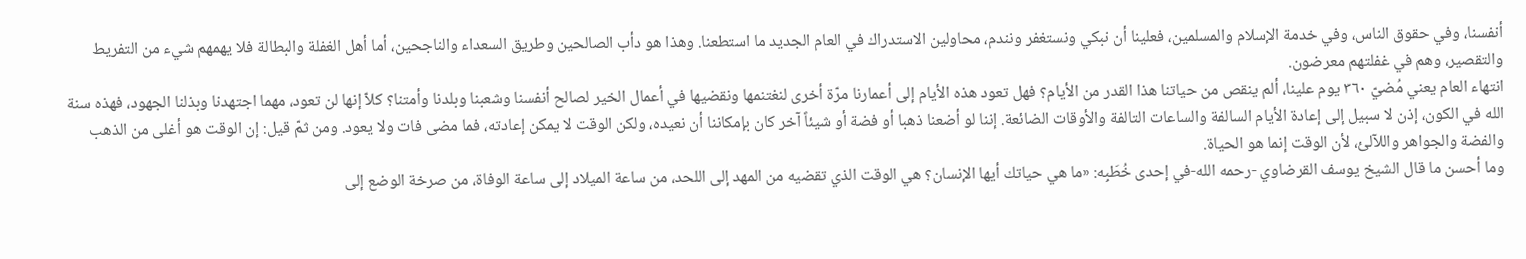أنفسنا، وفي حقوق الناس، وفي خدمة الإسلام والمسلمين، فعلينا أن نبكي ونستغفر ونندم، محاولين الاستدراك في العام الجديد ما استطعنا. وهذا هو دأب الصالحين وطريق السعداء والناجحين، أما أهل الغفلة والبطالة فلا يهمهم شيء من التفريط والتقصير، وهم في غفلتهم معرضون.
انتهاء العام يعني مُضيّ ٣٦٠ يوم علينا، ألم ينقص من حياتنا هذا القدر من الأيام؟ فهل تعود هذه الأيام إلى أعمارنا مرّة أخرى لنغتنمها ونقضيها في أعمال الخير لصالح أنفسنا وشعبنا وبلدنا وأمتنا؟ كلاّ إنها لن تعود، مهما اجتهدنا وبذلنا الجهود، فهذه سنة الله في الكون، إذن لا سبيل إلى إعادة الأيام السالفة والساعات التالفة والأوقات الضائعة. إننا لو أضعنا ذهبا أو فضة أو شيئاً آخر كان بإمكاننا أن نعيده، ولكن الوقت لا يمكن إعادته، فما مضى فات ولا يعود. ومن ثمّ قيل: إن الوقت هو أغلى من الذهب والفضة والجواهر واللآلئ، لأن الوقت إنما هو الحياة.
وما أحسن ما قال الشيخ يوسف القرضاوي -رحمه الله-في إحدى خُطَبِه: «ما هي حياتك أيها الإنسان؟ هي الوقت الذي تقضيه من المهد إلى اللحد، من ساعة الميلاد إلى ساعة الوفاة، من صرخة الوضع إلى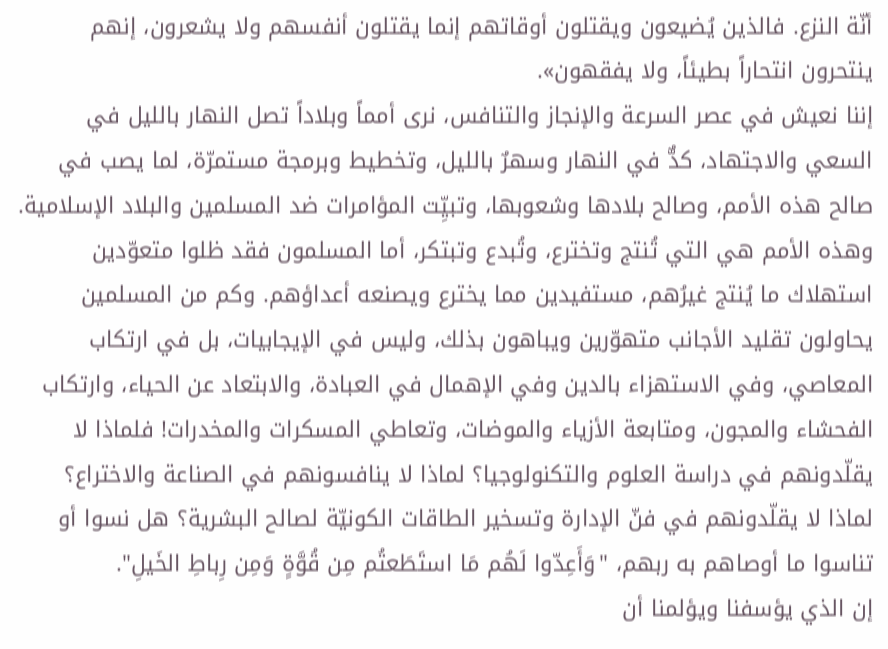أنّة النزع. فالذين يُضيعون ويقتلون أوقاتهم إنما يقتلون أنفسهم ولا يشعرون، إنهم ينتحرون انتحاراً بطيئاً، ولا يفقهون».
إننا نعيش في عصر السرعة والإنجاز والتنافس، نرى أمماً وبلاداً تصل النهار بالليل في السعي والاجتهاد، كدٌّ في النهار وسهرٌ بالليل، وتخطيط وبرمجة مستمرّة، لما يصب في صالح هذه الأمم، وصالح بلادها وشعوبها، وتبيِّت المؤامرات ضد المسلمين والبلاد الإسلامية. وهذه الأمم هي التي تُنتج وتخترع، وتُبدع وتبتكر، أما المسلمون فقد ظلوا متعوّدين استهلاك ما يُنتج غيرُهم، مستفيدين مما يخترع ويصنعه أعداؤهم. وكم من المسلمين يحاولون تقليد الأجانب متهوّرين ويباهون بذلك، وليس في الإيجابيات، بل في ارتكاب المعاصي، وفي الاستهزاء بالدين وفي الإهمال في العبادة، والابتعاد عن الحياء، وارتكاب الفحشاء والمجون، ومتابعة الأزياء والموضات، وتعاطي المسكرات والمخدرات! فلماذا لا يقلّدونهم في دراسة العلوم والتكنولوجيا؟ لماذا لا ينافسونهم في الصناعة والاختراع؟ لماذا لا يقلّدونهم في فنّ الإدارة وتسخير الطاقات الكونيّة لصالح البشرية؟ هل نسوا أو تناسوا ما أوصاهم به ربهم، "وَأَعِدّوا لَهُم مَا استَطَعتُم مِن قُوَّةٍ وَمِن رِباطِ الخَيلِ".
إن الذي يؤسفنا ويؤلمنا أن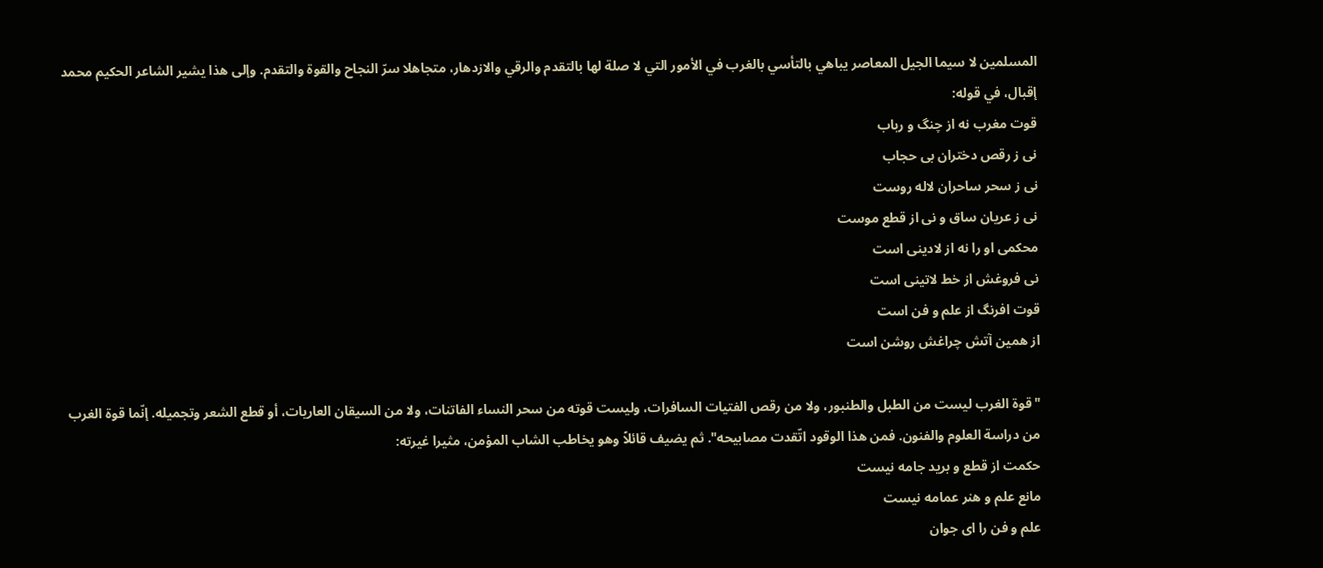المسلمين لا سيما الجيل المعاصر يباهي بالتأسي بالغرب في الأمور التي لا صلة لها بالتقدم والرقي والازدهار، متجاهلا سرّ النجاح والقوة والتقدم. وإلى هذا يشير الشاعر الحكيم محمد إقبال، في قوله:
قوت مغرب نه از چنگ و رباب
نی ز رقص دختران بی حجاب
نی ز سحر ساحران لاله روست
نی ز عریان ساق و نی از قطع موست
محکمی او را نه از لادینی است
نی فروغش از خط لاتینی است
قوت افرنگ از علم و فن است
از همین آتش چراغش روشن است

"قوة الغرب ليست من الطبل والطنبور، ولا من رقص الفتيات السافرات، وليست قوته من سحر النساء الفاتنات، ولا من السيقان العاريات، أو قطع الشعر وتجميله. إنّما قوة الغرب من دراسة العلوم والفنون. فمن هذا الوقود اتّقدت مصابيحه". ثم يضيف قائلاً وهو يخاطب الشاب المؤمن، مثيرا غيرته:
حکمت از قطع و برید جامه نیست
مانع علم و هنر عمامه نیست
علم و فن را ای جوان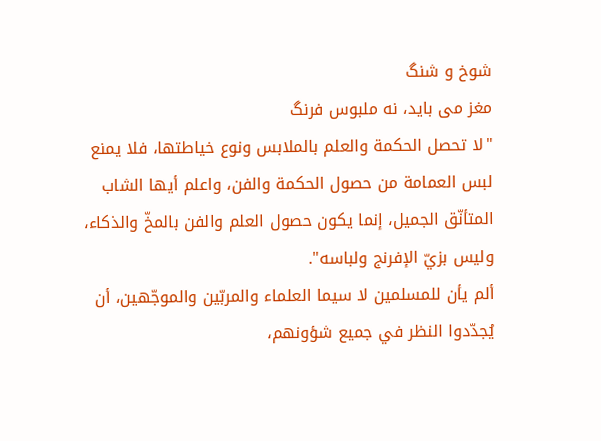شوخ و شنگ
مغز می باید، نه ملبوس فرنگ
"لا تحصل الحكمة والعلم بالملابس ونوع خياطتها، فلا يمنع لبس العمامة من حصول الحكمة والفن، واعلم أيها الشاب المتأنّق الجميل، إنما يكون حصول العلم والفن بالمخّ والذكاء، وليس بزيّ الإفرنج ولباسه".
ألم يأن للمسلمين لا سيما العلماء والمربّين والموجّهين، أن يُجدّدوا النظر في جميع شؤونهم،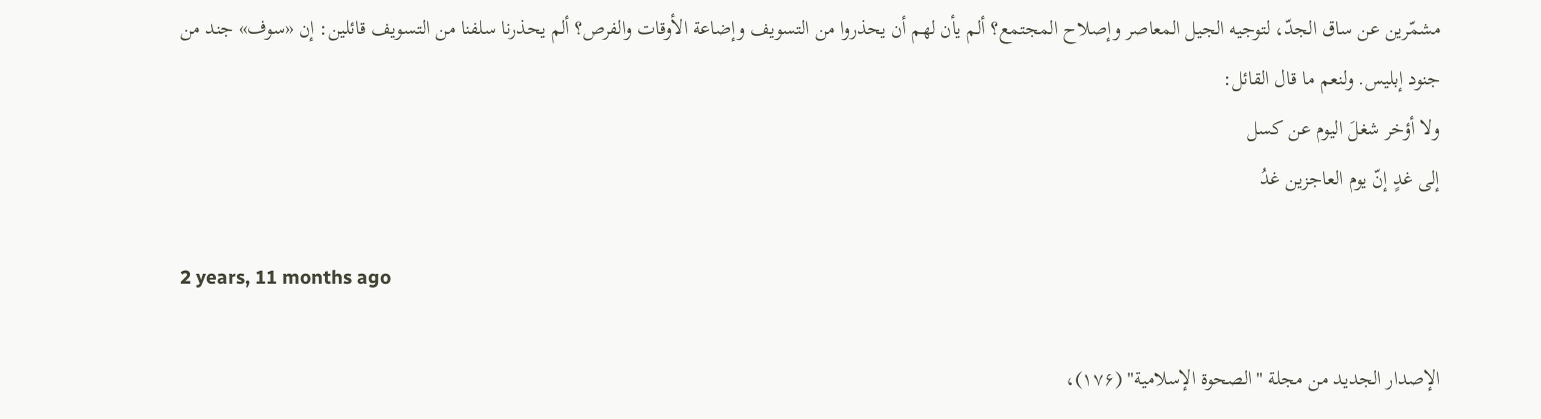مشمّرين عن ساق الجدّ، لتوجيه الجيل المعاصر وإصلاح المجتمع؟ ألم يأن لهم أن يحذروا من التسويف وإضاعة الأوقات والفرص؟ ألم يحذرنا سلفنا من التسويف قائلين: إن «سوف» جند من جنود إبليس. ولنعم ما قال القائل:
ولا أؤخر شغلَ اليوم عن كسل
إلى غدٍ إنّ يوم العاجزين غدُ

2 years, 11 months ago

الإصدار الجديد من مجلة "الصحوة الإسلامية" (۱۷۶)،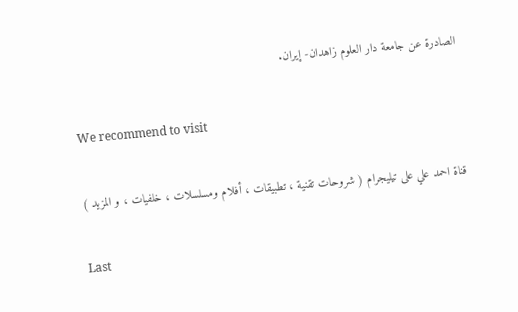الصادرة عن جامعة دار العلوم زاهدان- إيران.

We recommend to visit

قناة احمد علي على تيليجرام ( شروحات تقنية ، تطبيقات ، أفلام ومسلسلات ، خلفيات ، و المزيد )

Last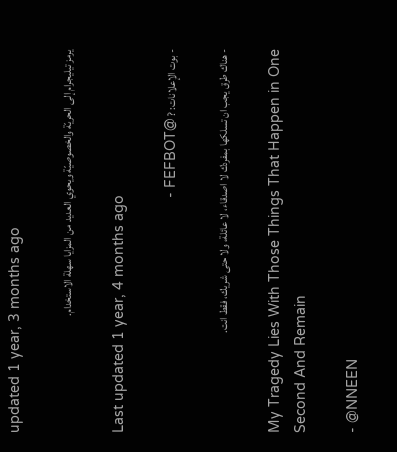updated 1 year, 3 months ago

يرمز تيليجرام إلى الحريّة والخصوصيّة ويحوي العديد من المزايا سهلة الاستخدام.

Last updated 1 year, 4 months ago

- بوت الإعلانات: ? @FEFBOT -

- هناك طرق يجب ان تسلكها بمفردك لا اصدقاء، لا عائلة، ولا حتى شريك، فقط انت.

My Tragedy Lies With Those Things That Happen in One Second And Remain

- @NNEEN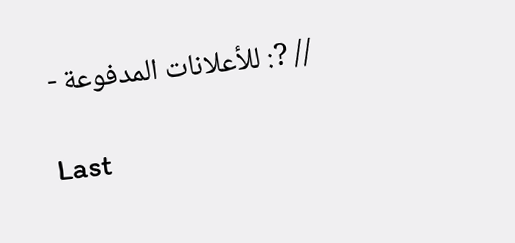// ?: للأعلانات المدفوعة -

Last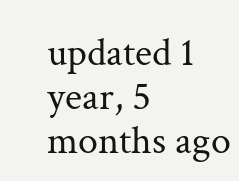updated 1 year, 5 months ago